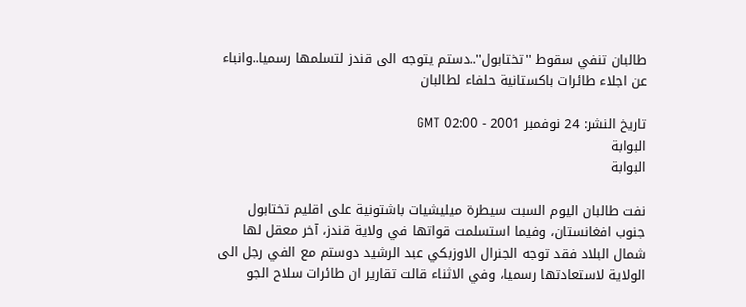طالبان تنفي سقوط ''تختابول''..دستم يتوجه الى قندز لتسلمها رسميا..وانباء عن اجلاء طائرات باكستانية حلفاء لطالبان

تاريخ النشر: 24 نوفمبر 2001 - 02:00 GMT
البوابة
البوابة

نفت طالبان اليوم السبت سيطرة ميليشيات باشتونية على اقليم تختابول جنوب افغانستان، وفيما استسلمت قواتها في ولاية قندز، آخر معقل لها شمال البلاد فقد توجه الجنرال الاوزبكي عبد الرشيد دوستم مع الفي رجل الى الولاية لاستعادتها رسميا، وفي الاثناء قالت تقارير ان طائرات سلاح الجو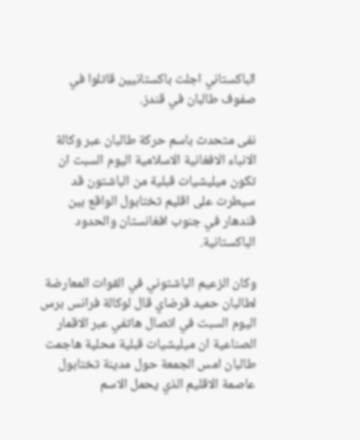الباكستاني اجلت باكستانيين قاتلوا في صفوف طالبان في قندز.

نفى متحدث باسم حركة طالبان عبر وكالة الانباء الافغانية الاسلامية اليوم السبت ان تكون ميليشيات قبلية من الباشتون قد سيطرت على اقليم تختابول الواقع بين قندهار في جنوب افغانستان والحدود الباكستانية.

وكان الزعيم الباشتوني في القوات المعارضة لطالبان حميد قرضاي قال لوكالة فرانس برس اليوم السبت في اتصال هاتفي عبر الاقمار الصناعية ان ميليشيات قبلية محلية هاجمت طالبان امس الجمعة حول مدينة تختابول عاصمة الاقليم الذي يحمل الاسم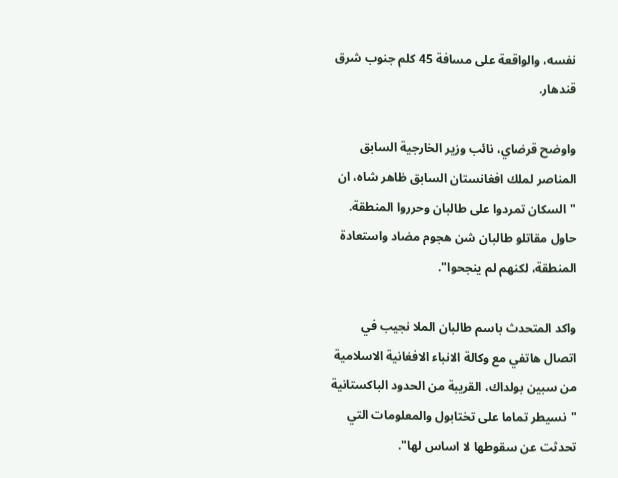نفسه، والواقعة على مسافة 45 كلم جنوب شرق قندهار.

واوضح قرضاي، نائب وزير الخارجية السابق المناصر لملك افغانستان السابق ظاهر شاه، ان "السكان تمردوا على طالبان وحرروا المنطقة. حاول مقاتلو طالبان شن هجوم مضاد واستعادة المنطقة، لكنهم لم ينجحوا".

واكد المتحدث باسم طالبان الملا نجيب في اتصال هاتفي مع وكالة الانباء الافغانية الاسلامية من سبين بولداك، القريبة من الحدود الباكستانية "نسيطر تماما على تختابول والمعلومات التي تحدثت عن سقوطها لا اساس لها".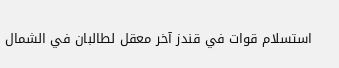استسلام قوات في قندز آخر معقل لطالبان في الشمال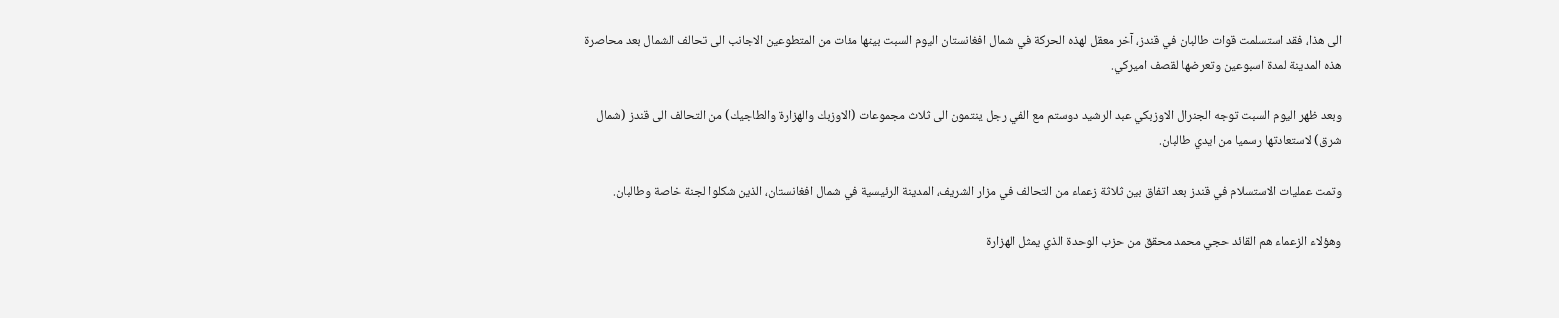الى هذا، فقد استسلمت قوات طالبان في قندز، آخر معقل لهذه الحركة في شمال افغانستان اليوم السبت بينها مئات من المتطوعين الاجانب الى تحالف الشمال بعد محاصرة هذه المدينة لمدة اسبوعين وتعرضها لقصف اميركي.

وبعد ظهر اليوم السبت توجه الجنرال الاوزبكي عبد الرشيد دوستم مع الفي رجل ينتمون الى ثلاث مجموعات (الاوزبك والهزارة والطاجيك) من التحالف الى قندز (شمال شرق) لاستعادتها رسميا من ايدي طالبان.

وتمت عمليات الاستسلام في قندز بعد اتفاق بين ثلاثة زعماء من التحالف في مزار الشريف، المدينة الرئيسية في شمال افغانستان، الذين شكلوا لجنة خاصة وطالبان.

وهؤلاء الزعماء هم القائد حجي محمد محقق من حزب الوحدة الذي يمثل الهزارة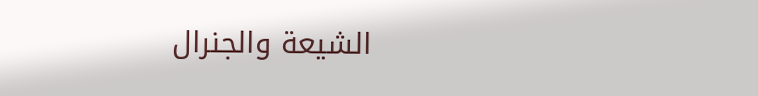الشيعة والجنرال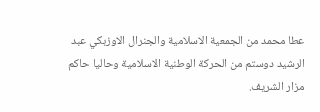عطا محمد من الجمعية الاسلامية والجنرال الاوزبكي عبد الرشيد دوستم من الحركة الوطنية الاسلامية وحاليا حاكم مزار الشريف.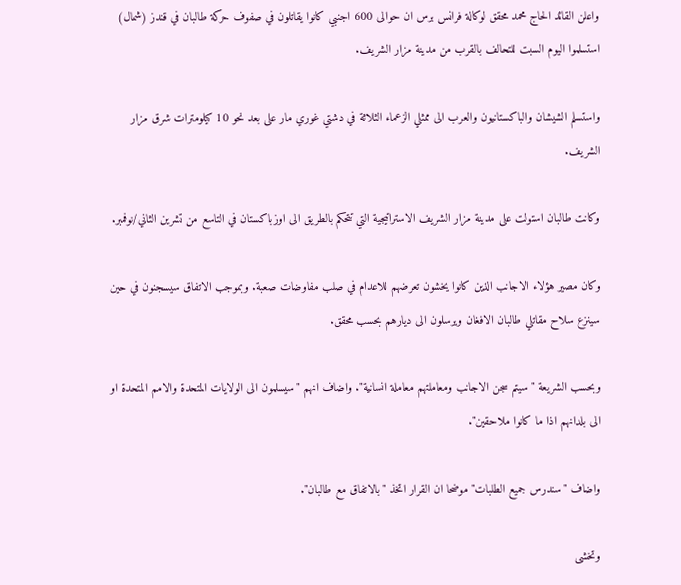واعلن القائد الحاج محمد محقق لوكالة فرانس برس ان حوالى 600 اجنبي كانوا يقاتلون في صفوف حركة طالبان في قندز (شمال) استسلموا اليوم السبت للتحالف بالقرب من مدينة مزار الشريف.

واستسلم الشيشان والباكستانيون والعرب الى ممثلي الزعماء الثلاثة في دشتي غوري مار على بعد نحو 10 كيلومترات شرق مزار الشريف.

وكانت طالبان استولت على مدينة مزار الشريف الاستراتيجية التي تتحكم بالطريق الى اوزباكستان في التاسع من تشرين الثاني/نوفمبر.

وكان مصير هؤلاء الاجانب الذين كانوا يخشون تعرضهم للاعدام في صلب مفاوضات صعبة. وبموجب الاتفاق سيسجنون في حين سينزع سلاح مقاتلي طالبان الافغان ويرسلون الى ديارهم بحسب محقق.

وبحسب الشريعة "سيتم سجن الاجانب ومعاملتهم معاملة انسانية". واضاف انهم "سيسلمون الى الولايات المتحدة والامم المتحدة او الى بلدانهم اذا ما كانوا ملاحقين".

واضاف "سندرس جميع الطلبات" موضحا ان القرار اتخذ "بالاتفاق مع طالبان".

وتخشى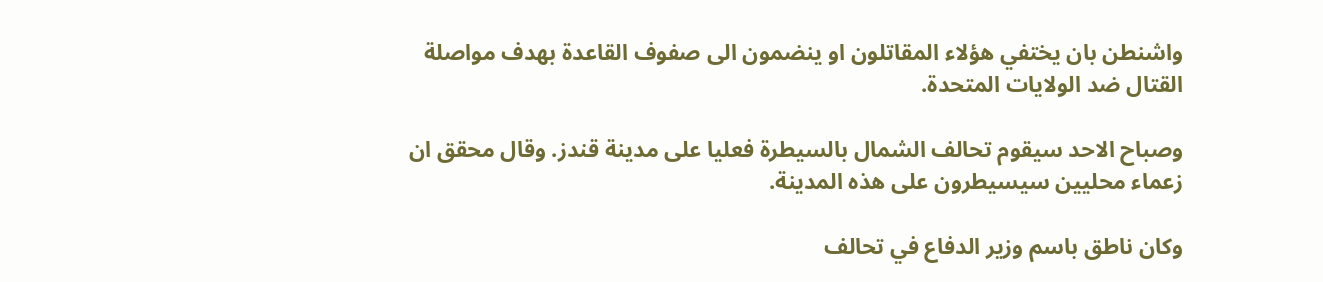واشنطن بان يختفي هؤلاء المقاتلون او ينضمون الى صفوف القاعدة بهدف مواصلة القتال ضد الولايات المتحدة.

وصباح الاحد سيقوم تحالف الشمال بالسيطرة فعليا على مدينة قندز. وقال محقق ان زعماء محليين سيسيطرون على هذه المدينة.

وكان ناطق باسم وزير الدفاع في تحالف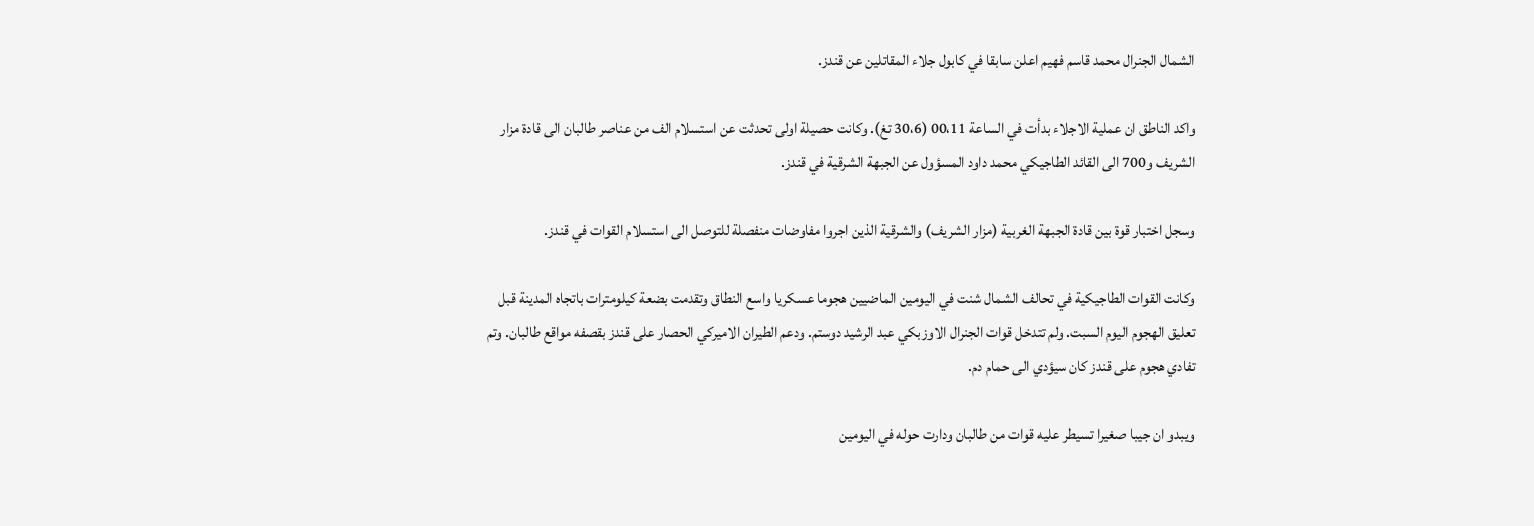الشمال الجنرال محمد قاسم فهيم اعلن سابقا في كابول جلاء المقاتلين عن قندز.

واكد الناطق ان عملية الاجلاء بدأت في الساعة 00،11 (30،6 تغ). وكانت حصيلة اولى تحدثت عن استسلام الف من عناصر طالبان الى قادة مزار الشريف و700 الى القائد الطاجيكي محمد داود المسؤول عن الجبهة الشرقية في قندز.

وسجل اختبار قوة بين قادة الجبهة الغربية (مزار الشريف) والشرقية الذين اجروا مفاوضات منفصلة للتوصل الى استسلام القوات في قندز.

وكانت القوات الطاجيكية في تحالف الشمال شنت في اليومين الماضيين هجوما عسكريا واسع النطاق وتقدمت بضعة كيلومترات باتجاه المدينة قبل تعليق الهجوم اليوم السبت. ولم تتدخل قوات الجنرال الاوزبكي عبد الرشيد دوستم. ودعم الطيران الاميركي الحصار على قندز بقصفه مواقع طالبان. وتم تفادي هجوم على قندز كان سيؤدي الى حمام دم.

ويبدو ان جيبا صغيرا تسيطر عليه قوات من طالبان ودارت حوله في اليومين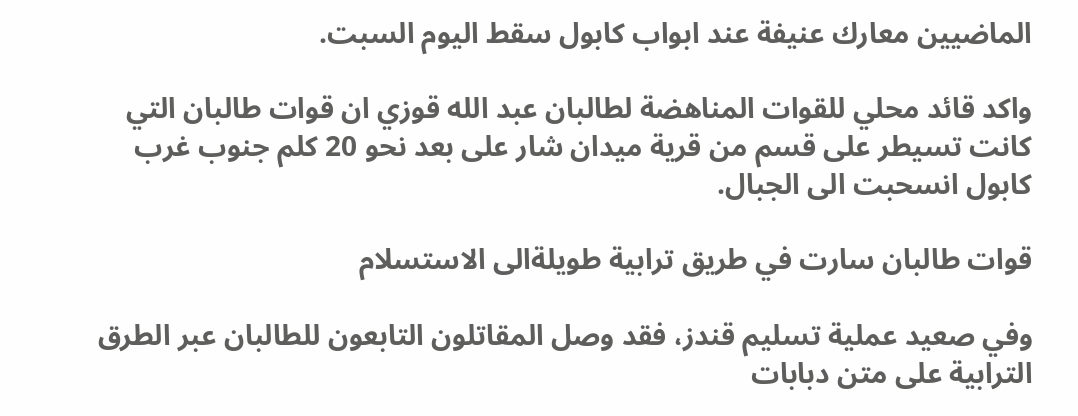الماضيين معارك عنيفة عند ابواب كابول سقط اليوم السبت.

واكد قائد محلي للقوات المناهضة لطالبان عبد الله قوزي ان قوات طالبان التي كانت تسيطر على قسم من قرية ميدان شار على بعد نحو 20 كلم جنوب غرب كابول انسحبت الى الجبال.

قوات طالبان سارت في طريق ترابية طويلةالى الاستسلام

وفي صعيد عملية تسليم قندز، فقد وصل المقاتلون التابعون للطالبان عبر الطرق الترابية على متن دبابات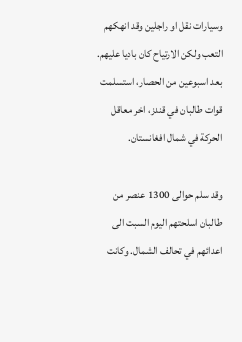وسيارات نقل او راجلين وقد انهكهم التعب ولكن الارتياح كان باديا عليهم. بعد اسبوعين من الحصار، استسلمت قوات طالبان في قندز، اخر معاقل الحركة في شمال افغانستان.

وقد سلم حوالى 1300 عنصر من طالبان اسلحتهم اليوم السبت الى اعدائهم في تحالف الشمال. وكانت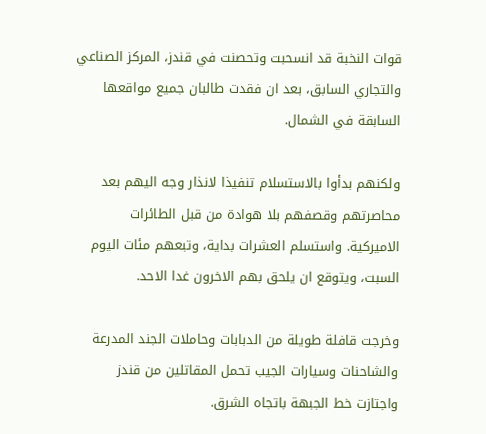قوات النخبة قد انسحبت وتحصنت في قندز، المركز الصناعي والتجاري السابق، بعد ان فقدت طالبان جميع مواقعها السابقة في الشمال.

ولكنهم بدأوا بالاستسلام تنفيذا لانذار وجه اليهم بعد محاصرتهم وقصفهم بلا هوادة من قبل الطائرات الاميركية. واستسلم العشرات بداية، وتبعهم مئات اليوم السبت، ويتوقع ان يلحق بهم الاخرون غدا الاحد.

وخرجت قافلة طويلة من الدبابات وحاملات الجند المدرعة والشاحنات وسيارات الجيب تحمل المقاتلين من قندز واجتازت خط الجبهة باتجاه الشرق.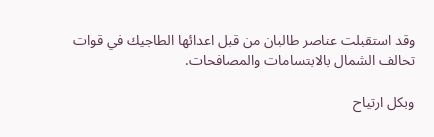وقد استقبلت عناصر طالبان من قبل اعدائها الطاجيك في قوات تحالف الشمال بالابتسامات والمصافحات.

وبكل ارتياح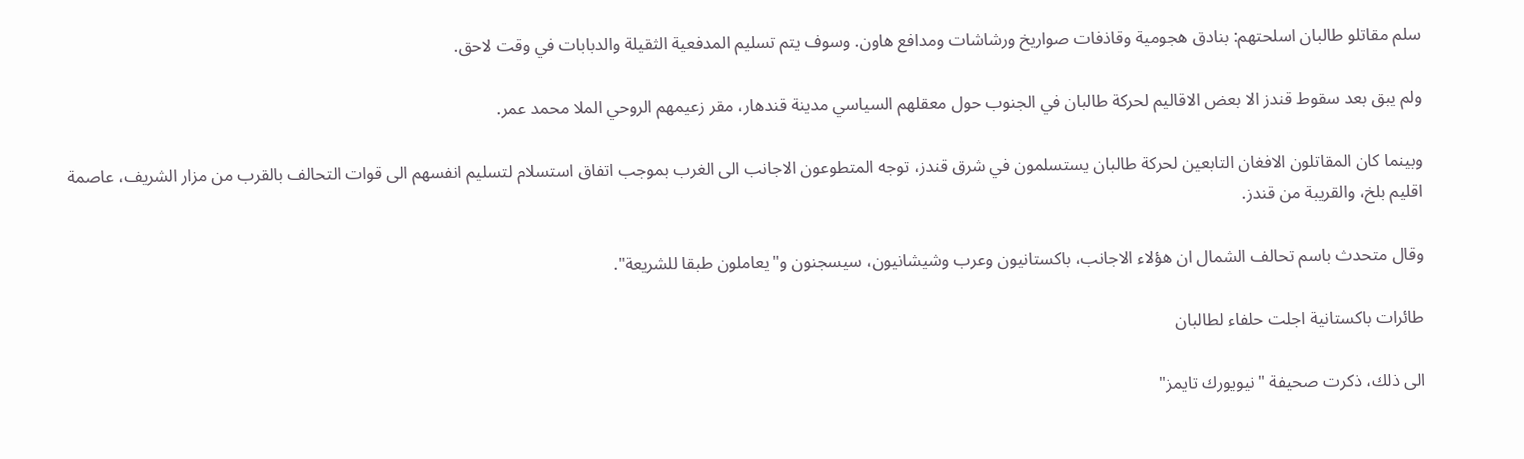سلم مقاتلو طالبان اسلحتهم: بنادق هجومية وقاذفات صواريخ ورشاشات ومدافع هاون. وسوف يتم تسليم المدفعية الثقيلة والدبابات في وقت لاحق.

ولم يبق بعد سقوط قندز الا بعض الاقاليم لحركة طالبان في الجنوب حول معقلهم السياسي مدينة قندهار، مقر زعيمهم الروحي الملا محمد عمر.

وبينما كان المقاتلون الافغان التابعين لحركة طالبان يستسلمون في شرق قندز، توجه المتطوعون الاجانب الى الغرب بموجب اتفاق استسلام لتسليم انفسهم الى قوات التحالف بالقرب من مزار الشريف، عاصمة اقليم بلخ، والقريبة من قندز.

وقال متحدث باسم تحالف الشمال ان هؤلاء الاجانب، باكستانيون وعرب وشيشانيون، سيسجنون و"يعاملون طبقا للشريعة".

طائرات باكستانية اجلت حلفاء لطالبان

الى ذلك، ذكرت صحيفة "نيويورك تايمز"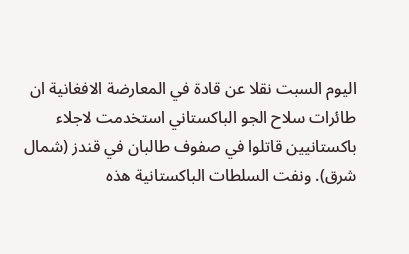اليوم السبت نقلا عن قادة في المعارضة الافغانية ان طائرات سلاح الجو الباكستاني استخدمت لاجلاء باكستانيين قاتلوا في صفوف طالبان في قندز (شمال شرق). ونفت السلطات الباكستانية هذه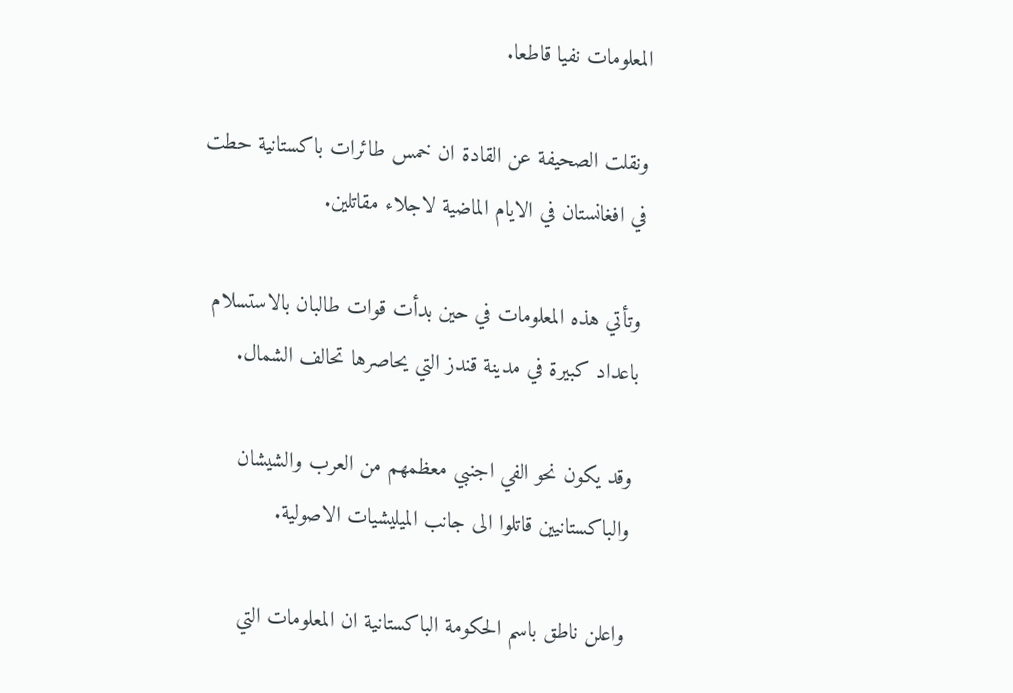المعلومات نفيا قاطعا.

ونقلت الصحيفة عن القادة ان خمس طائرات باكستانية حطت في افغانستان في الايام الماضية لاجلاء مقاتلين.

وتأتي هذه المعلومات في حين بدأت قوات طالبان بالاستسلام باعداد كبيرة في مدينة قندز التي يحاصرها تحالف الشمال.

وقد يكون نحو الفي اجنبي معظمهم من العرب والشيشان والباكستانيين قاتلوا الى جانب الميليشيات الاصولية.

واعلن ناطق باسم الحكومة الباكستانية ان المعلومات التي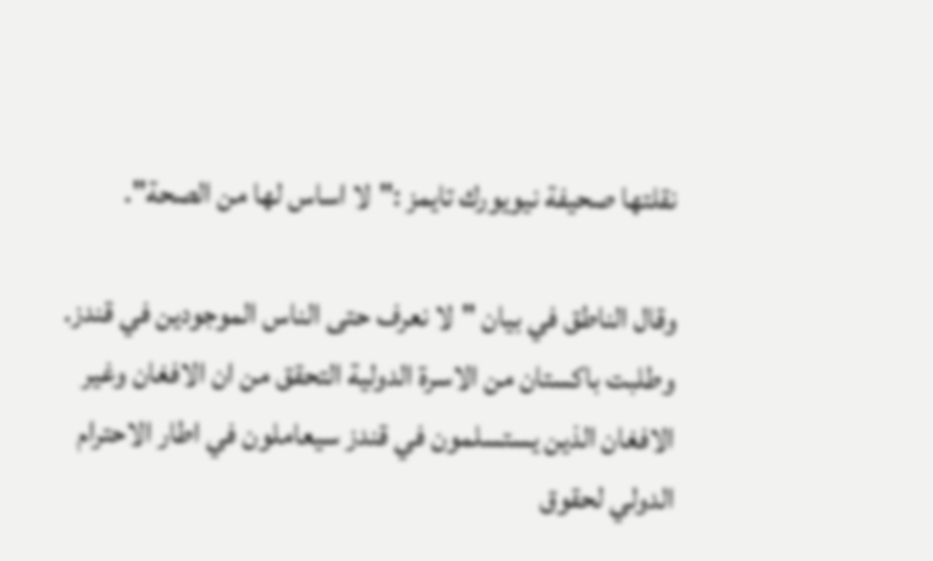نقلتها صحيفة نيويورك تايمز :"لا اساس لها من الصحة".

وقال الناطق في بيان "لا نعرف حتى الناس الموجودين في قندز. وطلبت باكستان من الاسرة الدولية التحقق من ان الافغان وغير الافغان الذين يستسلمون في قندز سيعاملون في اطار الاحترام الدولي لحقوق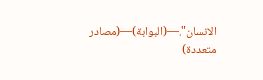الانسان".—(البوابة)—(مصادر متعددة)